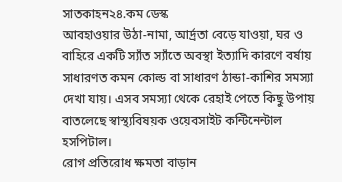সাতকাহন২৪.কম ডেস্ক
আবহাওয়ার উঠা-নামা, আর্দ্রতা বেড়ে যাওয়া, ঘর ও বাহিরে একটি স্যাঁত স্যাঁতে অবস্থা ইত্যাদি কারণে বর্ষায় সাধারণত কমন কোল্ড বা সাধারণ ঠান্ডা-কাশির সমস্যা দেখা যায়। এসব সমস্যা থেকে রেহাই পেতে কিছু উপায় বাতলেছে স্বাস্থ্যবিষয়ক ওয়েবসাইট কন্টিনেন্টাল হসপিটাল।
রোগ প্রতিরোধ ক্ষমতা বাড়ান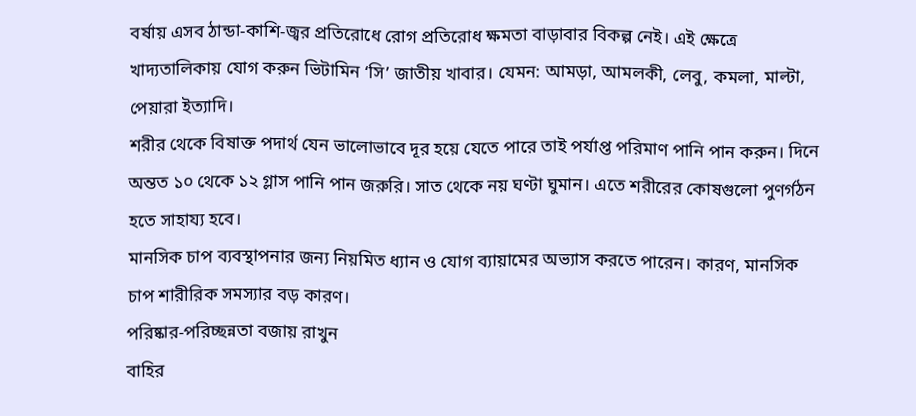বর্ষায় এসব ঠান্ডা-কাশি-জ্বর প্রতিরোধে রোগ প্রতিরোধ ক্ষমতা বাড়াবার বিকল্প নেই। এই ক্ষেত্রে খাদ্যতালিকায় যোগ করুন ভিটামিন ‘সি’ জাতীয় খাবার। যেমন: আমড়া, আমলকী, লেবু, কমলা, মাল্টা, পেয়ারা ইত্যাদি।
শরীর থেকে বিষাক্ত পদার্থ যেন ভালোভাবে দূর হয়ে যেতে পারে তাই পর্যাপ্ত পরিমাণ পানি পান করুন। দিনে অন্তত ১০ থেকে ১২ গ্লাস পানি পান জরুরি। সাত থেকে নয় ঘণ্টা ঘুমান। এতে শরীরের কোষগুলো পুণর্গঠন হতে সাহায্য হবে।
মানসিক চাপ ব্যবস্থাপনার জন্য নিয়মিত ধ্যান ও যোগ ব্যায়ামের অভ্যাস করতে পারেন। কারণ, মানসিক চাপ শারীরিক সমস্যার বড় কারণ।
পরিষ্কার-পরিচ্ছন্নতা বজায় রাখুন
বাহির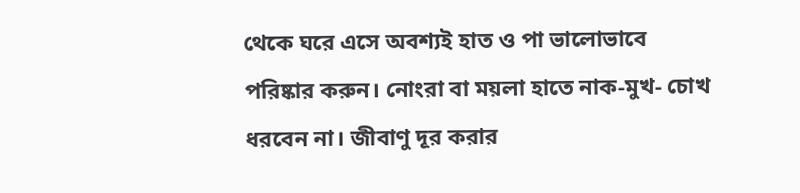থেকে ঘরে এসে অবশ্যই হাত ও পা ভালোভাবে পরিষ্কার করুন। নোংরা বা ময়লা হাতে নাক-মুখ- চোখ ধরবেন না। জীবাণু দূর করার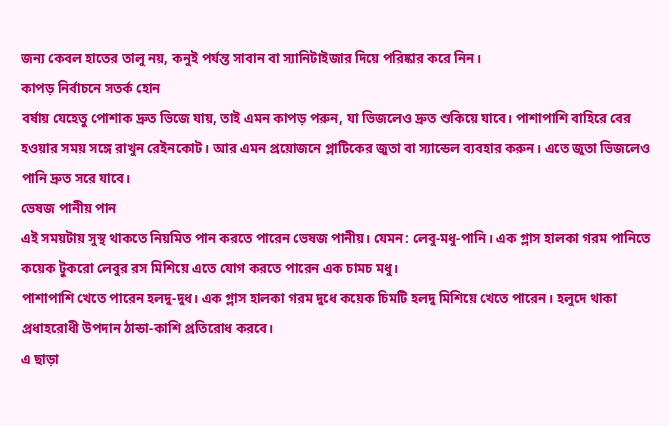জন্য কেবল হাতের তালু নয়, কনুই পর্যন্ত সাবান বা স্যানিটাইজার দিয়ে পরিষ্কার করে নিন।
কাপড় নির্বাচনে সতর্ক হোন
বর্ষায় যেহেতু পোশাক দ্রুত ভিজে যায়, তাই এমন কাপড় পরুন, যা ভিজলেও দ্রুত শুকিয়ে যাবে। পাশাপাশি বাহিরে বের হওয়ার সময় সঙ্গে রাখুন রেইনকোট। আর এমন প্রয়োজনে প্লাটিকের জুতা বা স্যান্ডেল ব্যবহার করুন। এতে জুতা ভিজলেও পানি দ্রুত সরে যাবে।
ভেষজ পানীয় পান
এই সময়টায় সুস্থ থাকতে নিয়মিত পান করতে পারেন ভেষজ পানীয়। যেমন: লেবু-মধু-পানি। এক গ্লাস হালকা গরম পানিতে কয়েক টুকরো লেবুর রস মিশিয়ে এতে যোগ করতে পারেন এক চামচ মধু।
পাশাপাশি খেতে পারেন হলদু-দুধ। এক গ্লাস হালকা গরম দুধে কয়েক চিমটি হলদু মিশিয়ে খেতে পারেন। হলুদে থাকা প্রধাহরোধী উপদান ঠান্ডা-কাশি প্রতিরোধ করবে।
এ ছাড়া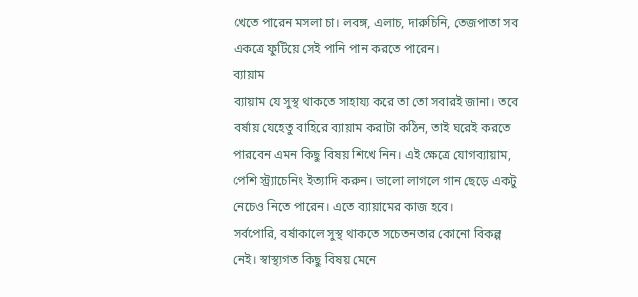খেতে পারেন মসলা চা। লবঙ্গ, এলাচ, দারুচিনি, তেজপাতা সব একত্রে ফুটিয়ে সেই পানি পান করতে পারেন।
ব্যায়াম
ব্যায়াম যে সুস্থ থাকতে সাহায্য করে তা তো সবারই জানা। তবে বর্ষায় যেহেতু বাহিরে ব্যায়াম করাটা কঠিন, তাই ঘরেই করতে পারবেন এমন কিছু বিষয় শিখে নিন। এই ক্ষেত্রে যোগব্যায়াম, পেশি স্ট্র্যাচেনিং ইত্যাদি করুন। ভালো লাগলে গান ছেড়ে একটু নেচেও নিতে পারেন। এতে ব্যায়ামের কাজ হবে।
সর্বপোরি, বর্ষাকালে সুস্থ থাকতে সচেতনতার কোনো বিকল্প নেই। স্বাস্থ্যগত কিছু বিষয় মেনে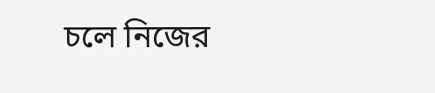চলে নিজের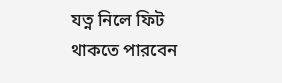যত্ন নিলে ফিট থাকতে পারবেন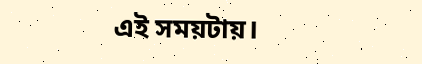এই সময়টায়।